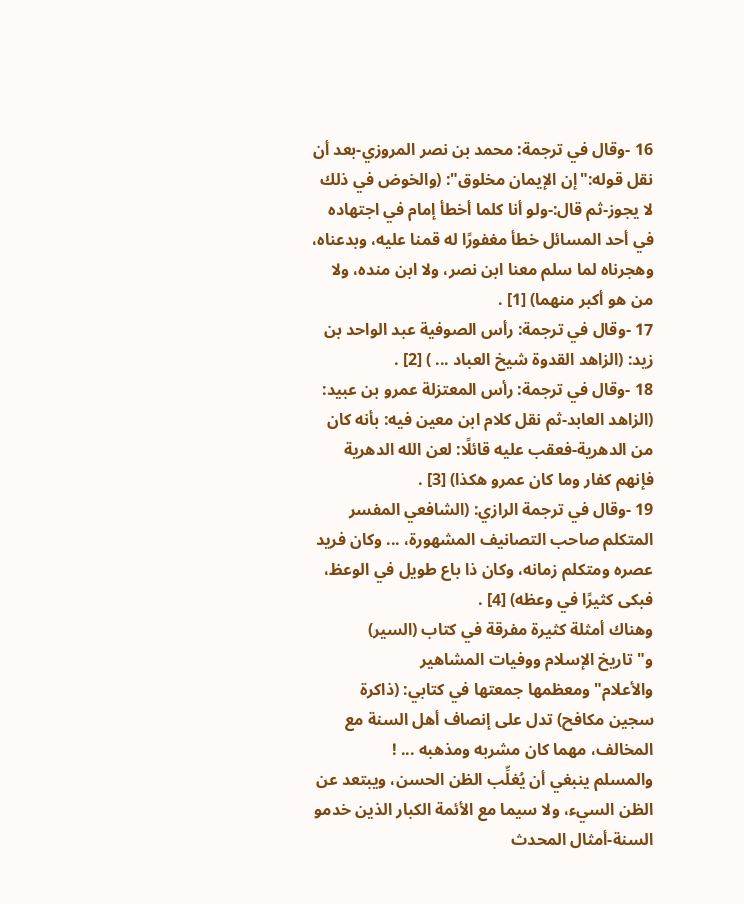16 -وقال في ترجمة: محمد بن نصر المروزي-بعد أن نقل قوله:"إن الإيمان مخلوق": (والخوض في ذلك لا يجوز-ثم قال:-ولو أنا كلما أخطأ إمام في اجتهاده في أحد المسائل خطأ مغفورًا له قمنا عليه، وبدعناه، وهجرناه لما سلم معنا ابن نصر، ولا ابن منده، ولا من هو أكبر منهما) [1] .
17 -وقال في ترجمة: رأس الصوفية عبد الواحد بن زيد: (الزاهد القدوة شيخ العباد ... ) [2] .
18 -وقال في ترجمة: رأس المعتزلة عمرو بن عبيد: (الزاهد العابد-ثم نقل كلام ابن معين فيه: بأنه كان من الدهرية-فعقب عليه قائلًا: لعن الله الدهرية فإنهم كفار وما كان عمرو هكذا) [3] .
19 -وقال في ترجمة الرازي: (الشافعي المفسر المتكلم صاحب التصانيف المشهورة، ... وكان فريد عصره ومتكلم زمانه، وكان ذا باع طويل في الوعظ، فبكى كثيرًا في وعظه) [4] .
وهناك أمثلة كثيرة مفرقة في كتاب (السير) و"تاريخ الإسلام ووفيات المشاهير والأعلام"ومعظمها جمعتها في كتابي: (ذاكرة سجين مكافح) تدل على إنصاف أهل السنة مع المخالف، مهما كان مشربه ومذهبه ... !
والمسلم ينبغي أن يُغلِّب الظن الحسن، ويبتعد عن الظن السيء، ولا سيما مع الأئمة الكبار الذين خدمو السنة-أمثال المحدث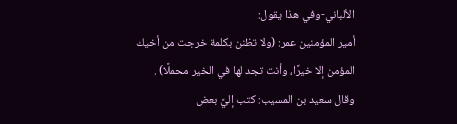الألباني-وفي هذا يقول:
أمير المؤمنين عمر: (ولا تظنن بكلمة خرجت من أخيك المؤمن إلا خيرًا، وأنت تجد لها في الخير محملًا) .
وقال سعيد بن المسيب: كتب إليَّ بعض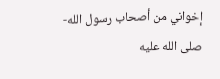إخواني من أصحاب رسول الله-صلى الله عليه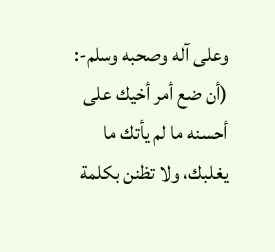وعلى آله وصحبه وسلم-: (أن ضع أمر أخيك على أحسنه ما لم يأتك ما يغلبك، ولا تظنن بكلمة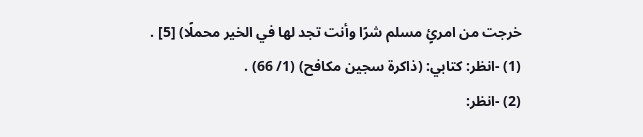خرجت من امرئٍ مسلم شرًا وأنت تجد لها في الخير محملًا) [5] .
(1) -انظر: كتابي: (ذاكرة سجين مكافح) (1/ 66) .
(2) -انظر: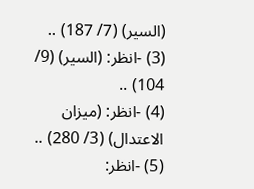(السير) (7/ 187) ..
(3) -انظر: (السير) (9/ 104) ..
(4) -انظر: (ميزان الاعتدال) (3/ 280) ..
(5) -انظر: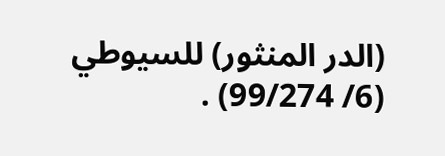(الدر المنثور) للسيوطي (6/ 99/274) .